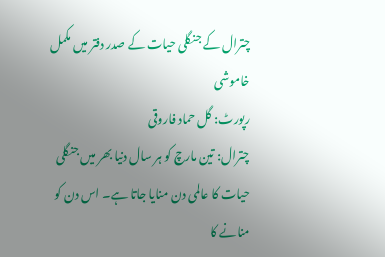چترال کے جنگلی حیات کے صدر دفتر میں مکمل خاموشی
رپورٹ: گل حماد فاروقی
چترال: تین مارچ کو ہر سال دنیا بھر میں جنگلی حیات کا عالمی دن منایا جاتا ہے۔ اس دن کو منانے کا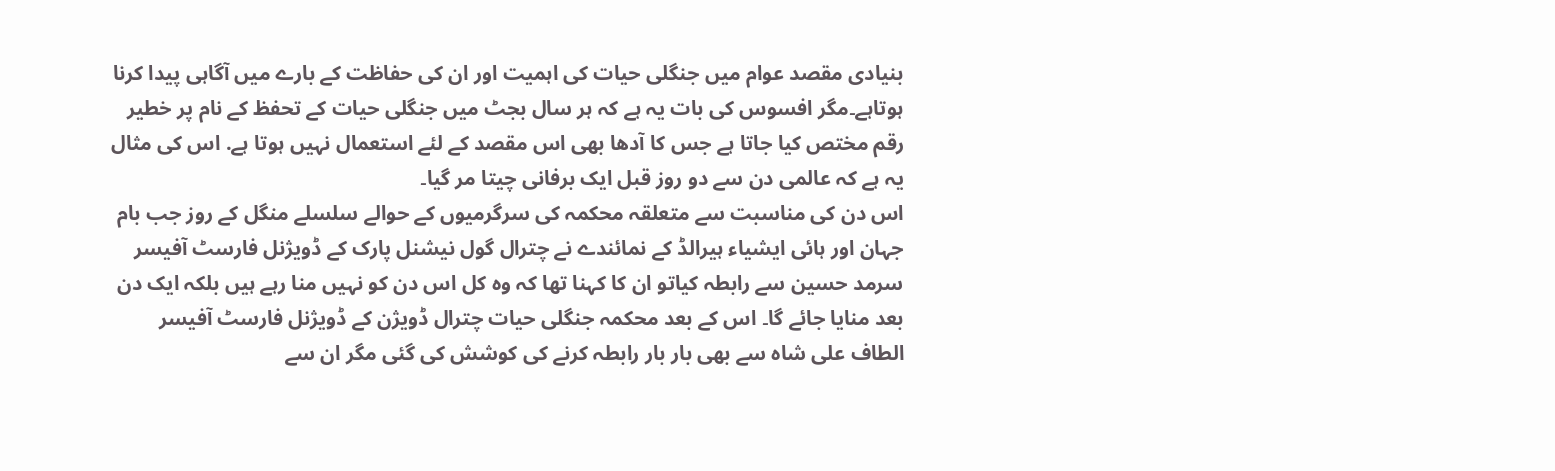بنیادی مقصد عوام میں جنگلی حیات کی اہمیت اور ان کی حفاظت کے بارے میں آگاہی پیدا کرنا ہوتاہے۔مگر افسوس کی بات یہ ہے کہ ہر سال بجٹ میں جنگلی حیات کے تحفظ کے نام پر خطیر رقم مختص کیا جاتا ہے جس کا آدھا بھی اس مقصد کے لئے استعمال نہیں ہوتا ہے. اس کی مثال یہ ہے کہ عالمی دن سے دو روز قبل ایک برفانی چیتا مر گیا۔
اس دن کی مناسبت سے متعلقہ محکمہ کی سرگرمیوں کے حوالے سلسلے منگل کے روز جب بام جہان اور ہائی ایشیاء ہیرالڈ کے نمائندے نے چترال گول نیشنل پارک کے ڈویژنل فارسٹ آفیسر سرمد حسین سے رابطہ کیاتو ان کا کہنا تھا کہ وہ کل اس دن کو نہیں منا رہے ہیں بلکہ ایک دن بعد منایا جائے گا۔ اس کے بعد محکمہ جنگلی حیات چترال ڈویژن کے ڈویژنل فارسٹ آفیسر الطاف علی شاہ سے بھی بار بار رابطہ کرنے کی کوشش کی گئی مگر ان سے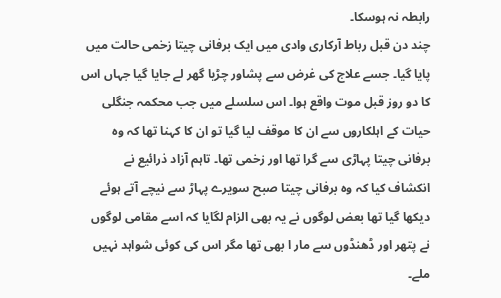رابطہ نہ ہوسکا۔
چند دن قبل رباط آرکاری وادی میں ایک برفانی چیتا زخمی حالت میں پایا گیا۔ جسے علاج کی غرض سے پشاور چڑیا گھر لے جایا گیا جہاں اس کا دو روز قبل موت واقع ہوا۔ اس سلسلے میں جب محکمہ جنگلی حیات کے اہلکاروں سے ان کا موقف لیا گیا تو ان کا کہنا تھا کہ وہ برفانی چیتا پہاڑی سے گرا تھا اور زخمی تھا۔ تاہم آزاد ذرائیع نے انکشاف کیا کہ وہ برفانی چیتا صبح سویرے پہاڑ سے نیچے آتے ہوئے دیکھا گیا تھا بعض لوگوں نے یہ بھی الزام لگایا کہ اسے مقامی لوگوں نے پتھر اور ڈھنڈوں سے مار ا بھی تھا مگر اس کی کوئی شواہد نہیں ملے۔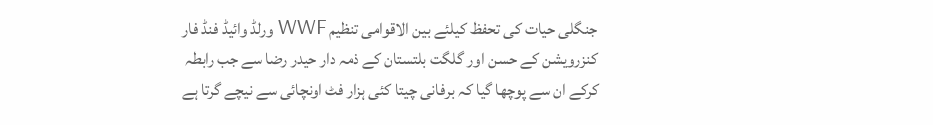جنگلی حیات کی تحفظ کیلئے بین الاقوامی تنظیم WWF ورلڈ وائیڈ فنڈ فار کنزرویشن کے حسن اور گلگت بلتستان کے ذمہ دار حیدر رضا سے جب رابطہ کرکے ان سے پوچھا گیا کہ برفانی چیتا کئی ہزار فٹ اونچائی سے نیچے گرتا ہے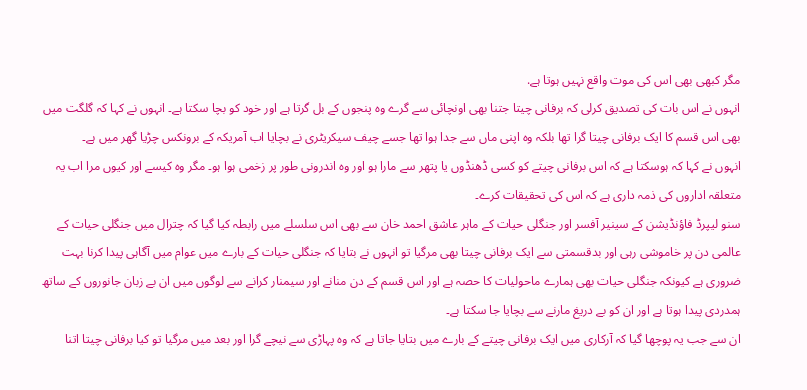مگر کبھی بھی اس کی موت واقع نہیں ہوتا ہے.
انہوں نے اس بات کی تصدیق کرلی کہ برفانی چیتا جتنا بھی اونچائی سے گرے وہ پنجوں کے بل گرتا ہے اور خود کو بچا سکتا ہے۔ انہوں نے کہا کہ گلگت میں بھی اس قسم کا ایک برفانی چیتا گرا تھا بلکہ وہ اپنی ماں سے جدا ہوا تھا جسے چیف سیکریٹری نے بچایا اب آمریکہ کے برونکس چڑیا گھر میں ہے۔
انہوں نے کہا کہ ہوسکتا ہے کہ اس برفانی چیتے کو کسی ڈھنڈوں یا پتھر سے مارا ہو اور وہ اندرونی طور پر زخمی ہوا ہو۔ مگر وہ کیسے اور کیوں مرا اب یہ متعلقہ اداروں کی ذمہ داری ہے کہ اس کی تحقیقات کرے۔
سنو لیپرڈ فاؤنڈیشن کے سینیر آفسر اور جنگلی حیات کے ماہر عاشق احمد خان سے بھی اس سلسلے میں رابطہ کیا گیا کہ چترال میں جنگلی حیات کے عالمی دن پر خاموشی رہی اور بدقسمتی سے ایک برفانی چیتا بھی مرگیا تو انہوں نے بتایا کہ جنگلی حیات کے بارے میں عوام میں آگاہی پیدا کرنا بہت ضروری ہے کیونکہ جنگلی حیات بھی ہمارے ماحولیات کا حصہ ہے اور اس قسم کے دن منانے اور سیمنار کرانے سے لوگوں میں ان بے زبان جانوروں کے ساتھ ہمدردی پیدا ہوتا ہے اور ان کو بے دریغ مارنے سے بچایا جا سکتا ہے۔
ان سے جب یہ پوچھا گیا کہ آرکاری میں ایک برفانی چیتے کے بارے میں بتایا جاتا ہے کہ وہ پہاڑی سے نیچے گرا اور بعد میں مرگیا تو کیا برفانی چیتا اتنا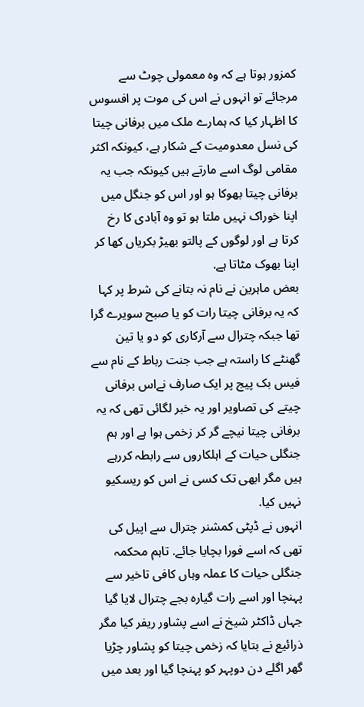کمزور ہوتا ہے کہ وہ معمولی چوٹ سے مرجائے تو انہوں نے اس کی موت پر افسوس کا اظہار کیا کہ ہمارے ملک میں برفانی چیتا کی نسل معدومیت کے شکار ہے، کیونکہ اکثر مقامی لوگ اسے مارتے ہیں کیونکہ جب یہ برفانی چیتا بھوکا ہو اور اس کو جنگل میں اپنا خوراک نہیں ملتا ہو تو وہ آبادی کا رخ کرتا ہے اور لوگوں کے پالتو بھیڑ بکریاں کھا کر اپنا بھوک مٹاتا ہے.
بعض ماہرین نے نام نہ بتانے کی شرط پر کہا کہ یہ برفانی چیتا رات کو یا صبح سویرے گرا تھا جبکہ چترال سے آرکاری کو دو یا تین گھنٹے کا راستہ ہے جب جنت رباط کے نام سے فیس بک پیج پر ایک صارف نےاس برفانی چیتے کی تصاویر اور یہ خبر لگائی تھی کہ یہ برفانی چیتا نیچے گر کر زخمی ہوا ہے اور ہم جنگلی حیات کے اہلکاروں سے رابطہ کررہے ہیں مگر ابھی تک کسی نے اس کو ریسکیو نہیں کیا.
انہوں نے ڈپٹی کمشنر چترال سے اپیل کی تھی کہ اسے فورا بچایا جائے. تاہم محکمہ جنگلی حیات کا عملہ وہاں کافی تاخیر سے پہنچا اور اسے رات گیارہ بجے چترال لایا گیا جہاں ڈاکٹر شیخ نے اسے پشاور ریفر کیا مگر ذرائیع نے بتایا کہ زخمی چیتا کو پشاور چڑیا گھر اگلے دن دوپہر کو پہنچا گیا اور بعد میں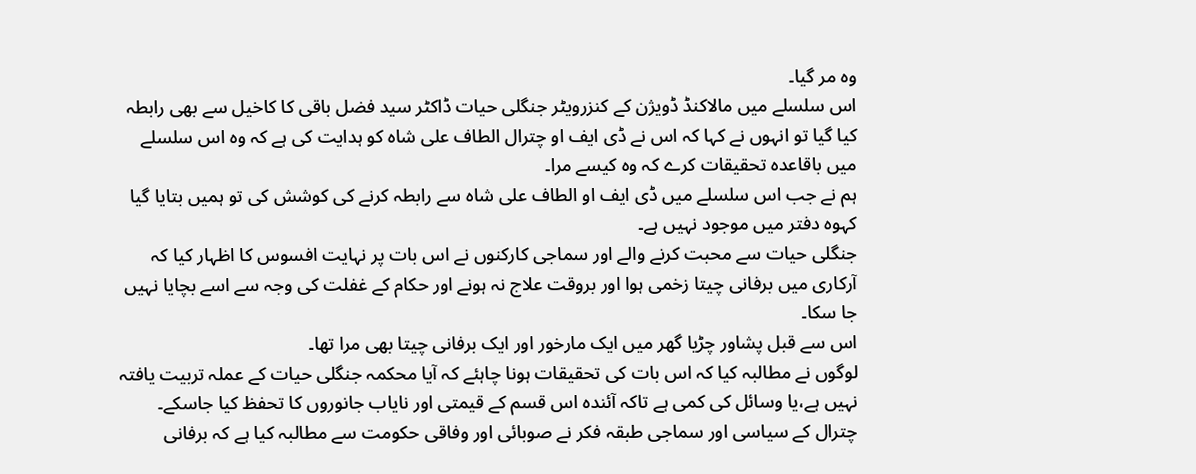وہ مر گیا۔
اس سلسلے میں مالاکنڈ ڈویژن کے کنزرویٹر جنگلی حیات ڈاکٹر سید فضل باقی کا کاخیل سے بھی رابطہ کیا گیا تو انہوں نے کہا کہ اس نے ڈی ایف او چترال الطاف علی شاہ کو ہدایت کی ہے کہ وہ اس سلسلے میں باقاعدہ تحقیقات کرے کہ وہ کیسے مرا۔
ہم نے جب اس سلسلے میں ڈی ایف او الطاف علی شاہ سے رابطہ کرنے کی کوشش کی تو ہمیں بتایا گیا کہوہ دفتر میں موجود نہیں ہے۔
جنگلی حیات سے محبت کرنے والے اور سماجی کارکنوں نے اس بات پر نہایت افسوس کا اظہار کیا کہ آرکاری میں برفانی چیتا زخمی ہوا اور بروقت علاج نہ ہونے اور حکام کے غفلت کی وجہ سے اسے بچایا نہیں جا سکا۔
اس سے قبل پشاور چڑیا گھر میں ایک مارخور اور ایک برفانی چیتا بھی مرا تھا۔
لوگوں نے مطالبہ کیا کہ اس بات کی تحقیقات ہونا چاہئے کہ آیا محکمہ جنگلی حیات کے عملہ تربیت یافتہ نہیں ہے،یا وسائل کی کمی ہے تاکہ آئندہ اس قسم کے قیمتی اور نایاب جانوروں کا تحفظ کیا جاسکے۔
چترال کے سیاسی اور سماجی طبقہ فکر نے صوبائی اور وفاقی حکومت سے مطالبہ کیا ہے کہ برفانی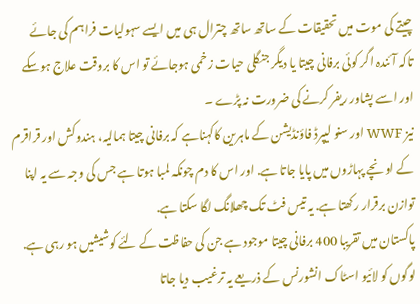چیتے کی موت میں تحقیقات کے ساتھ ساتھ چترال ہی میں ایسے سہولیات فراہم کی جائے تاکہ آئندہ اگر کوئی برفانی چیتا یا دیگر جنگلی حیات زخمی ہوجائے تو اس کا بروقت علاج ہوسکے اور اسے پشاور ریفر کرنے کی ضرورت نہ پڑے ۔
نیز WWF اور سنو لیپرڈ فاؤنڈیشن کے ماہرین کاکہناہے کہ برفانی چیتا ہمالیہ، ہندوکش اور قراقرم کے اونچے پہاڑوں میں پایا جاتا ہے. اور اس کا دم چونکہ لمبا ہوتا ہے جس کی وجہ سے یہ اپنا توازن برقرار رکھتا ہے. یہ تیس فٹ تک چھلانگ لگا سکتا ہے.
پاکستان میں تقریبا 400 برفانی چیتا موجود ہے جن کی حفاظت کے لئے کوشیشیں ہو رہی ہے.
لوگوں کو لائیو اسٹاک انشورنس کے ذریعے یہ ترغیب دیا جاتا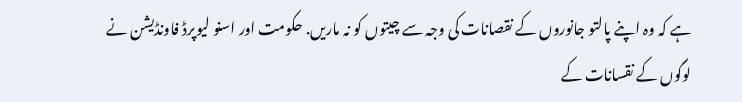ہے کہ وہ اپنے پالتو جانوروں کے نقصانات کی وجہ سے چیتوں کو نہ ماریں. حکومت اور اسنو لیوپرڈ فاونڈیشن نے لوگوں کے نقسانات کے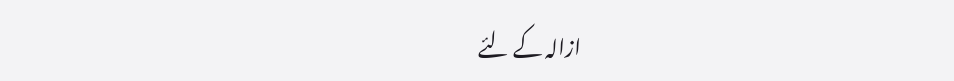ازالہ کے لئے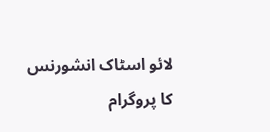لائو اسٹاک انشورنس کا پروگرام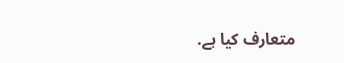متعارف کیا ہے.